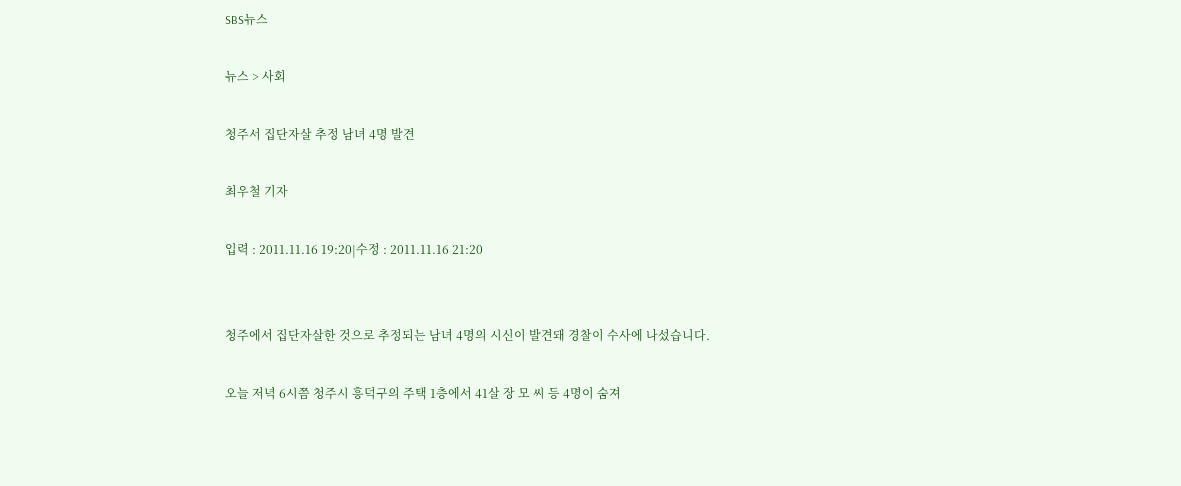SBS뉴스

뉴스 > 사회

청주서 집단자살 추정 남녀 4명 발견

최우철 기자

입력 : 2011.11.16 19:20|수정 : 2011.11.16 21:20


청주에서 집단자살한 것으로 추정되는 남녀 4명의 시신이 발견돼 경찰이 수사에 나섰습니다.

오늘 저녁 6시쯤 청주시 흥덕구의 주택 1층에서 41살 장 모 씨 등 4명이 숨져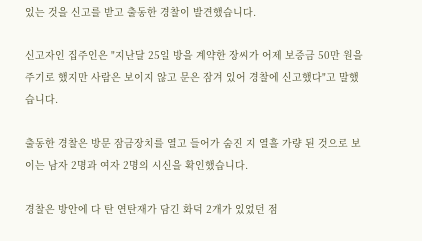있는 것을 신고를 받고 출동한 경찰이 발견했습니다.

신고자인 집주인은 "지난달 25일 방을 계약한 장씨가 어제 보증금 50만 원을 주기로 했지만 사람은 보이지 않고 문은 잠겨 있어 경찰에 신고했다"고 말했습니다.

출동한 경찰은 방문 잠금장치를 열고 들어가 숨진 지 열흘 가량 된 것으로 보이는 남자 2명과 여자 2명의 시신을 확인했습니다.

경찰은 방안에 다 탄 연탄재가 담긴 화덕 2개가 있었던 점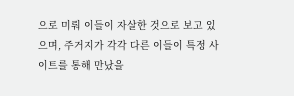으로 미뤄 이들이 자살한 것으로 보고 있으며, 주거지가 각각 다른 이들이 특정 사이트를 통해 만났을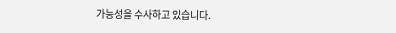가능성을 수사하고 있습니다.